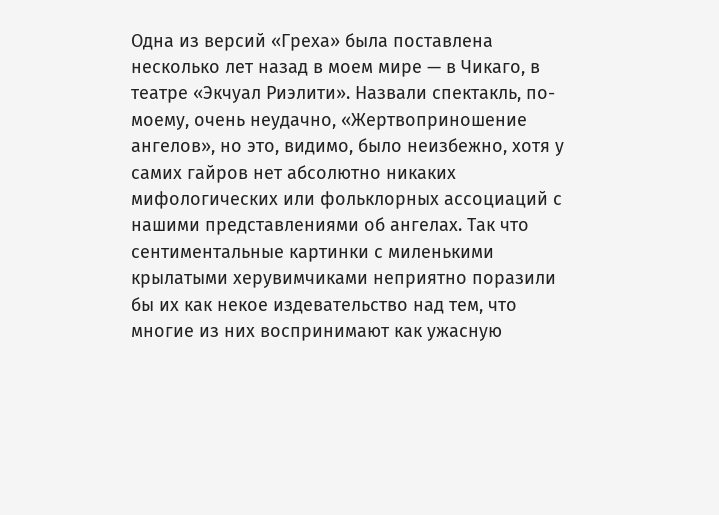Одна из версий «Греха» была поставлена несколько лет назад в моем мире — в Чикаго, в театре «Экчуал Риэлити». Назвали спектакль, по-моему, очень неудачно, «Жертвоприношение ангелов», но это, видимо, было неизбежно, хотя у самих гайров нет абсолютно никаких мифологических или фольклорных ассоциаций с нашими представлениями об ангелах. Так что сентиментальные картинки с миленькими крылатыми херувимчиками неприятно поразили бы их как некое издевательство над тем, что многие из них воспринимают как ужасную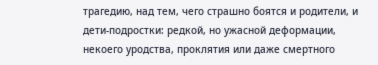трагедию, над тем, чего страшно боятся и родители, и дети-подростки: редкой, но ужасной деформации, некоего уродства, проклятия или даже смертного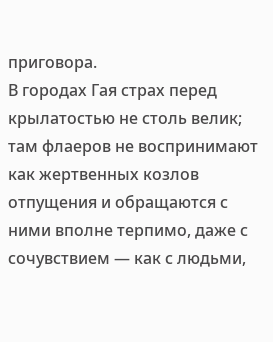приговора.
В городах Гая страх перед крылатостью не столь велик; там флаеров не воспринимают как жертвенных козлов отпущения и обращаются с ними вполне терпимо, даже с сочувствием — как с людьми,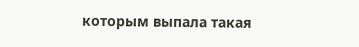которым выпала такая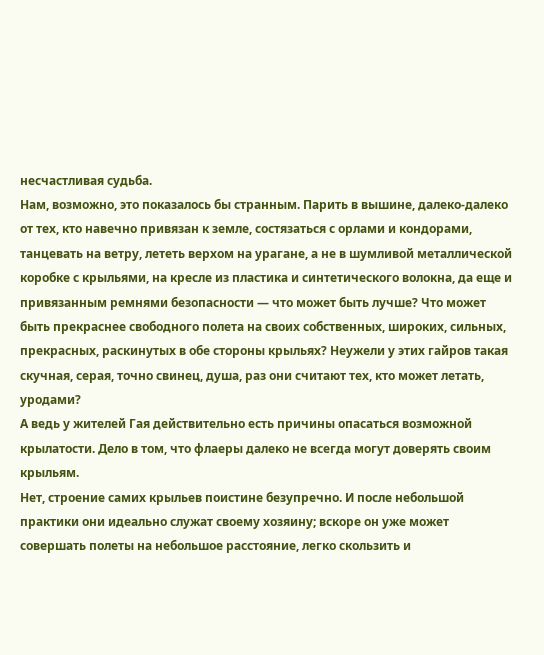несчастливая судьба.
Нам, возможно, это показалось бы странным. Парить в вышине, далеко-далеко от тех, кто навечно привязан к земле, состязаться с орлами и кондорами, танцевать на ветру, лететь верхом на урагане, а не в шумливой металлической коробке с крыльями, на кресле из пластика и синтетического волокна, да еще и привязанным ремнями безопасности — что может быть лучше? Что может быть прекраснее свободного полета на своих собственных, широких, сильных, прекрасных, раскинутых в обе стороны крыльях? Неужели у этих гайров такая скучная, серая, точно свинец, душа, раз они считают тех, кто может летать, уродами?
А ведь у жителей Гая действительно есть причины опасаться возможной крылатости. Дело в том, что флаеры далеко не всегда могут доверять своим крыльям.
Нет, строение самих крыльев поистине безупречно. И после небольшой практики они идеально служат своему хозяину; вскоре он уже может совершать полеты на небольшое расстояние, легко скользить и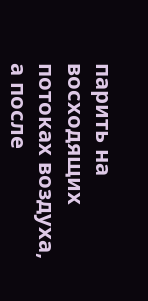парить на восходящих потоках воздуха, а после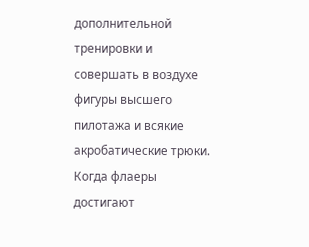дополнительной тренировки и совершать в воздухе фигуры высшего пилотажа и всякие акробатические трюки. Когда флаеры достигают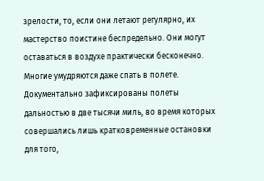зрелости, то, если они летают регулярно, их мастерство поистине беспредельно. Они могут оставаться в воздухе практически бесконечно. Многие умудряются даже спать в полете. Документально зафиксированы полеты дальностью в две тысячи миль, во время которых совершались лишь кратковременные остановки для того,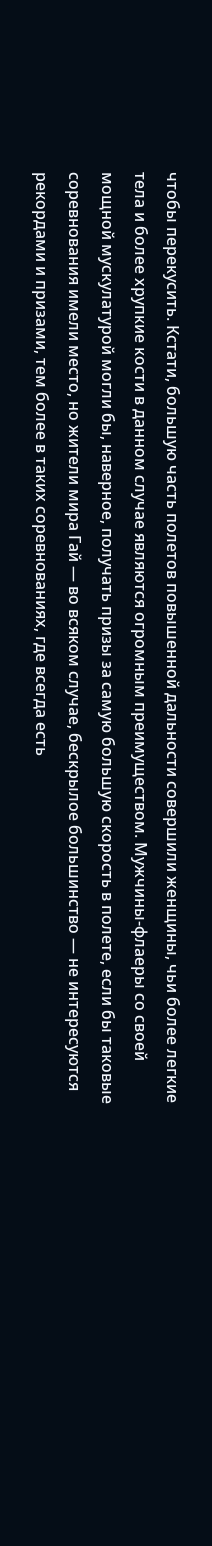чтобы перекусить. Кстати, большую часть полетов повышенной дальности совершили женщины, чьи более легкие тела и более хрупкие кости в данном случае являются огромным преимуществом. Мужчины-флаеры со своей мощной мускулатурой могли бы, наверное, получать призы за самую большую скорость в полете, если бы таковые соревнования имели место, но жители мира Гай — во всяком случае, бескрылое большинство — не интересуются рекордами и призами, тем более в таких соревнованиях, где всегда есть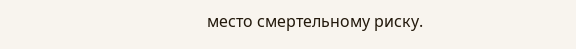место смертельному риску.